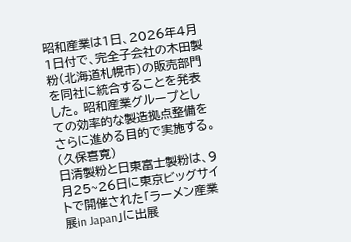昭和産業は1日、2026年4月1日付で、完全子会社の木田製粉(北海道札幌市)の販売部門を同社に統合することを発表した。 昭和産業グループとしての効率的な製造拠点整備をさらに進める目的で実施する。(久保喜寛)
日清製粉と日東富士製粉は、9月25~26日に東京ビッグサイトで開催された「ラーメン産業展in Japan」に出展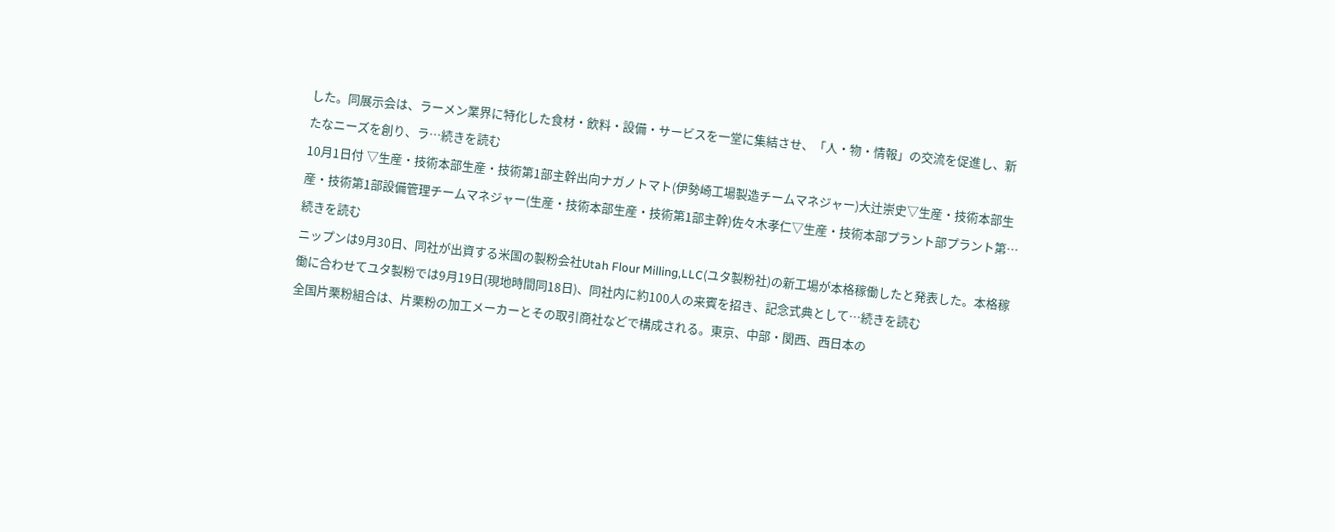した。同展示会は、ラーメン業界に特化した食材・飲料・設備・サービスを一堂に集結させ、「人・物・情報」の交流を促進し、新たなニーズを創り、ラ…続きを読む
10月1日付 ▽生産・技術本部生産・技術第1部主幹出向ナガノトマト(伊勢崎工場製造チームマネジャー)大辻崇史▽生産・技術本部生産・技術第1部設備管理チームマネジャー(生産・技術本部生産・技術第1部主幹)佐々木孝仁▽生産・技術本部プラント部プラント第…続きを読む
ニップンは9月30日、同社が出資する米国の製粉会社Utah Flour Milling,LLC(ユタ製粉社)の新工場が本格稼働したと発表した。本格稼働に合わせてユタ製粉では9月19日(現地時間同18日)、同社内に約100人の来賓を招き、記念式典として…続きを読む
全国片栗粉組合は、片栗粉の加工メーカーとその取引商社などで構成される。東京、中部・関西、西日本の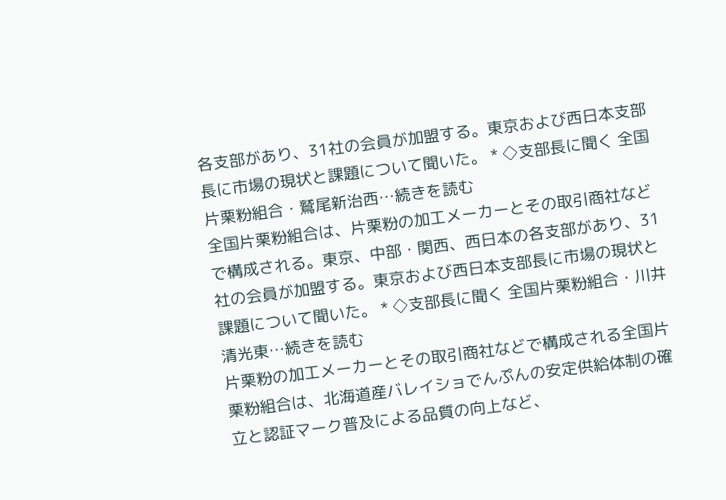各支部があり、31社の会員が加盟する。東京および西日本支部長に市場の現状と課題について聞いた。 * ◇支部長に聞く 全国片栗粉組合・鷲尾新治西…続きを読む
全国片栗粉組合は、片栗粉の加工メーカーとその取引商社などで構成される。東京、中部・関西、西日本の各支部があり、31社の会員が加盟する。東京および西日本支部長に市場の現状と課題について聞いた。 * ◇支部長に聞く 全国片栗粉組合・川井清光東…続きを読む
片栗粉の加工メーカーとその取引商社などで構成される全国片栗粉組合は、北海道産バレイショでんぷんの安定供給体制の確立と認証マーク普及による品質の向上など、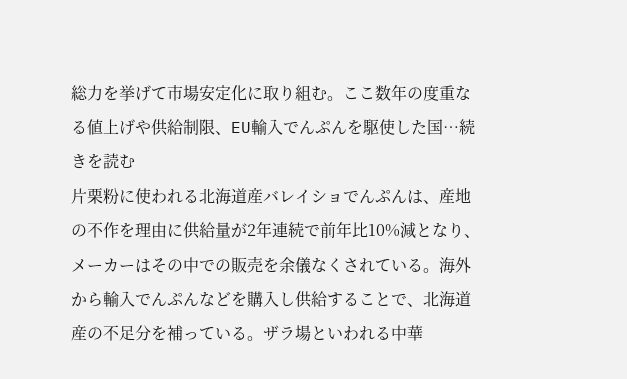総力を挙げて市場安定化に取り組む。ここ数年の度重なる値上げや供給制限、EU輸入でんぷんを駆使した国…続きを読む
片栗粉に使われる北海道産バレイショでんぷんは、産地の不作を理由に供給量が2年連続で前年比10%減となり、メーカーはその中での販売を余儀なくされている。海外から輸入でんぷんなどを購入し供給することで、北海道産の不足分を補っている。ザラ場といわれる中華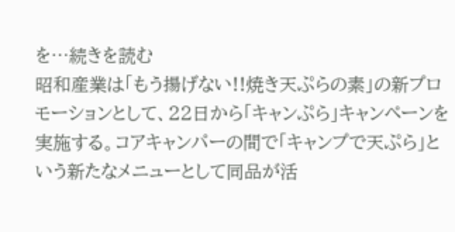を…続きを読む
昭和産業は「もう揚げない!!焼き天ぷらの素」の新プロモーションとして、22日から「キャンぷら」キャンペーンを実施する。コアキャンパーの間で「キャンプで天ぷら」という新たなメニューとして同品が活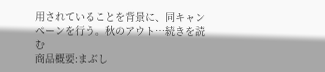用されていることを背景に、同キャンペーンを行う。秋のアウト…続きを読む
商品概要:まぶし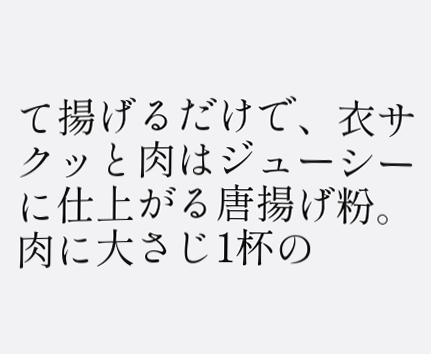て揚げるだけで、衣サクッと肉はジューシーに仕上がる唐揚げ粉。肉に大さじ1杯の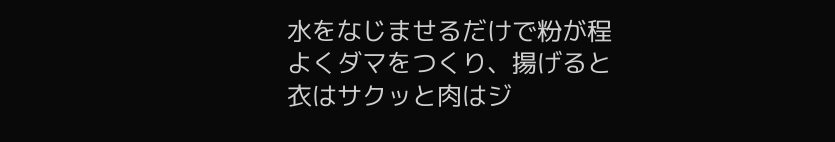水をなじませるだけで粉が程よくダマをつくり、揚げると衣はサクッと肉はジ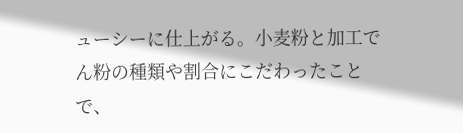ューシーに仕上がる。小麦粉と加工でん粉の種類や割合にこだわったことで、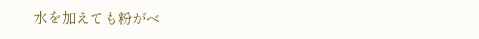水を加えても粉がベ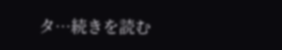タ…続きを読む